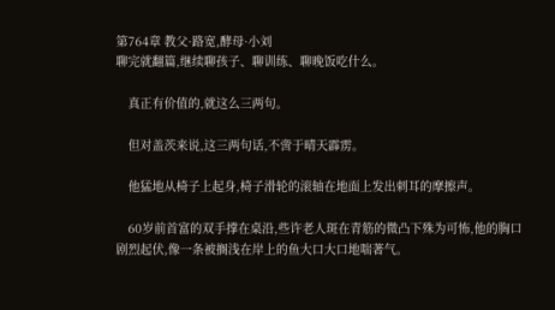第764章 教父·路宽,酵母·小刘
聊完就翻篇,继续聊孩子、聊训练、聊晚饭吃什么。

    真正有价值的,就这么三两句。

    但对盖茨来说,这三两句话,不啻于晴天霹雳。

    他猛地从椅子上起身,椅子滑轮的滚轴在地面上发出刺耳的摩擦声。

    60岁前首富的双手撑在桌沿,些许老人斑在青筋的微凸下殊为可怖,他的胸口剧烈起伏,像一条被搁浅在岸上的鱼大口大口地喘著气。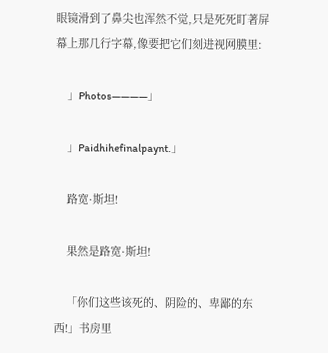眼镜滑到了鼻尖也浑然不觉,只是死死盯著屏幕上那几行字幕,像要把它们刻进视网膜里:

    」Photos————」

    」Paidhihefinalpaynt.」

    路宽·斯坦!

    果然是路宽·斯坦!

    「你们这些该死的、阴险的、卑鄙的东西!」书房里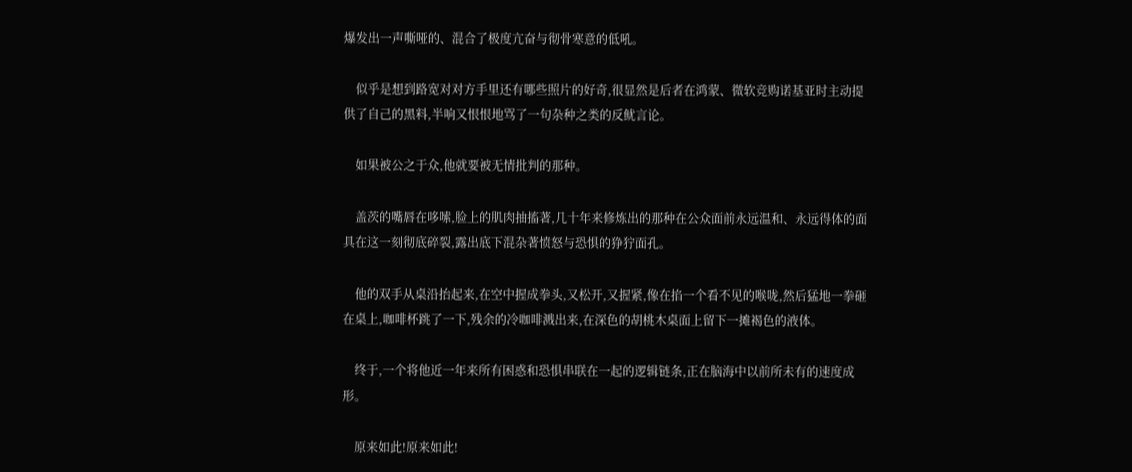爆发出一声嘶哑的、混合了极度亢奋与彻骨寒意的低吼。

    似乎是想到路宽对对方手里还有哪些照片的好奇,很显然是后者在鸿蒙、微软竞购诺基亚时主动提供了自己的黑料,半响又恨恨地骂了一句杂种之类的反鱿言论。

    如果被公之于众,他就要被无情批判的那种。

    盖茨的嘴唇在哆嗦,脸上的肌肉抽搐著,几十年来修炼出的那种在公众面前永远温和、永远得体的面具在这一刻彻底碎裂,露出底下混杂著愤怒与恐惧的狰狞面孔。

    他的双手从桌沿抬起来,在空中握成拳头,又松开,又握紧,像在掐一个看不见的喉咙,然后猛地一拳砸在桌上,咖啡杯跳了一下,残余的冷咖啡溅出来,在深色的胡桃木桌面上留下一摊褐色的液体。

    终于,一个将他近一年来所有困惑和恐惧串联在一起的逻辑链条,正在脑海中以前所未有的速度成形。

    原来如此!原来如此!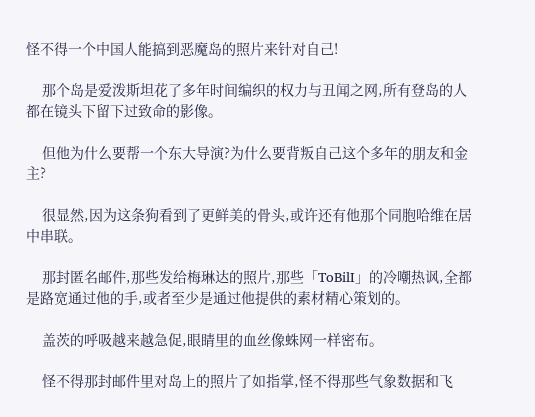怪不得一个中国人能搞到恶魔岛的照片来针对自己!

    那个岛是爱泼斯坦花了多年时间编织的权力与丑闻之网,所有登岛的人都在镜头下留下过致命的影像。

    但他为什么要帮一个东大导演?为什么要背叛自己这个多年的朋友和金主?

    很显然,因为这条狗看到了更鲜美的骨头,或许还有他那个同胞哈维在居中串联。

    那封匿名邮件,那些发给梅琳达的照片,那些「ToBilI」的冷嘲热讽,全都是路宽通过他的手,或者至少是通过他提供的素材精心策划的。

    盖茨的呼吸越来越急促,眼睛里的血丝像蛛网一样密布。

    怪不得那封邮件里对岛上的照片了如指掌,怪不得那些气象数据和飞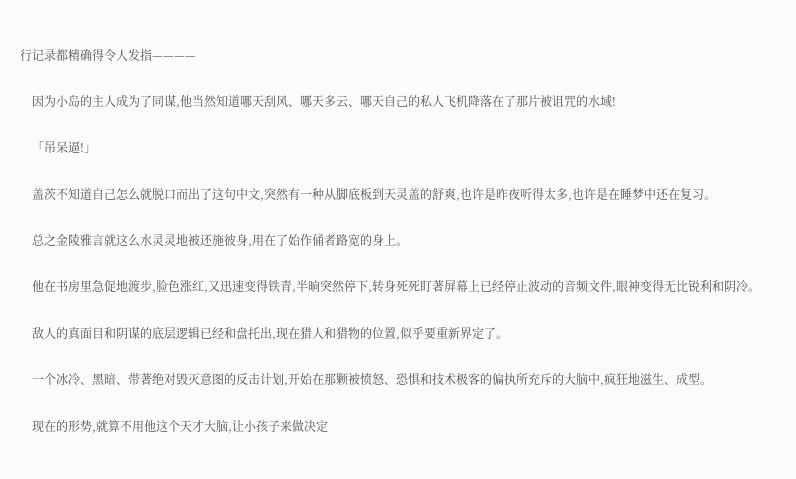行记录都精确得令人发指————

    因为小岛的主人成为了同谋,他当然知道哪天刮风、哪天多云、哪天自己的私人飞机降落在了那片被诅咒的水域!

    「吊呆逼!」

    盖茨不知道自己怎么就脱口而出了这句中文,突然有一种从脚底板到天灵盖的舒爽,也许是昨夜听得太多,也许是在睡梦中还在复习。

    总之金陵雅言就这么水灵灵地被还施彼身,用在了始作俑者路宽的身上。

    他在书房里急促地渡步,脸色涨红,又迅速变得铁青,半晌突然停下,转身死死盯著屏幕上已经停止波动的音频文件,眼神变得无比锐利和阴冷。

    敌人的真面目和阴谋的底层逻辑已经和盘托出,现在猎人和猎物的位置,似乎要重新界定了。

    一个冰冷、黑暗、带著绝对毁灭意图的反击计划,开始在那颗被愤怒、恐惧和技术极客的偏执所充斥的大脑中,疯狂地滋生、成型。

    现在的形势,就算不用他这个天才大脑,让小孩子来做决定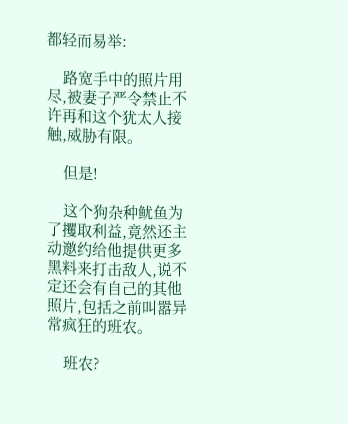都轻而易举:

    路宽手中的照片用尽,被妻子严令禁止不许再和这个犹太人接触,威胁有限。

    但是!

    这个狗杂种鱿鱼为了攫取利益,竟然还主动邀约给他提供更多黑料来打击敌人,说不定还会有自己的其他照片,包括之前叫嚣异常疯狂的班农。

    班农?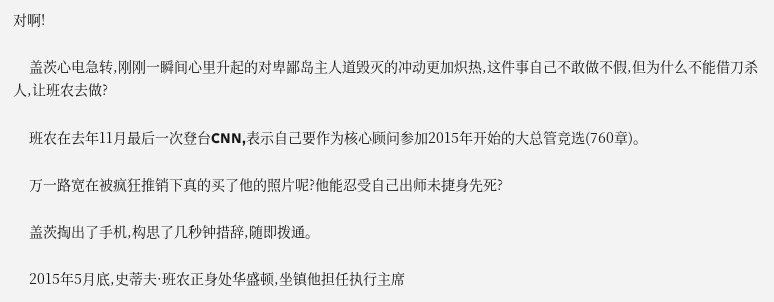对啊!

    盖茨心电急转,刚刚一瞬间心里升起的对卑鄙岛主人道毁灭的冲动更加炽热,这件事自己不敢做不假,但为什么不能借刀杀人,让班农去做?

    班农在去年11月最后一次登台CNN,表示自己要作为核心顾问参加2015年开始的大总管竞选(760章)。

    万一路宽在被疯狂推销下真的买了他的照片呢?他能忍受自己出师未捷身先死?

    盖茨掏出了手机,构思了几秒钟措辞,随即拨通。

    2015年5月底,史蒂夫·班农正身处华盛顿,坐镇他担任执行主席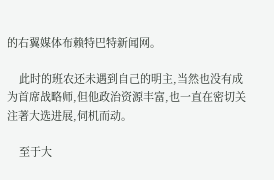的右翼媒体布赖特巴特新闻网。

    此时的班农还未遇到自己的明主,当然也没有成为首席战略师,但他政治资源丰富,也一直在密切关注著大选进展,伺机而动。

    至于大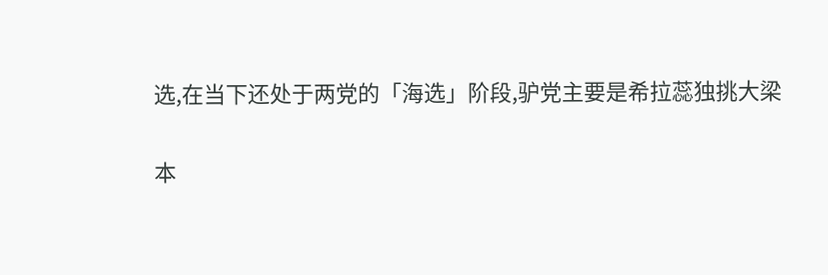选,在当下还处于两党的「海选」阶段,驴党主要是希拉蕊独挑大梁

本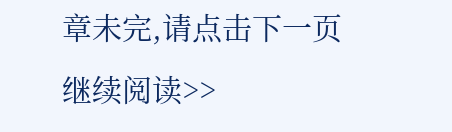章未完,请点击下一页继续阅读>>